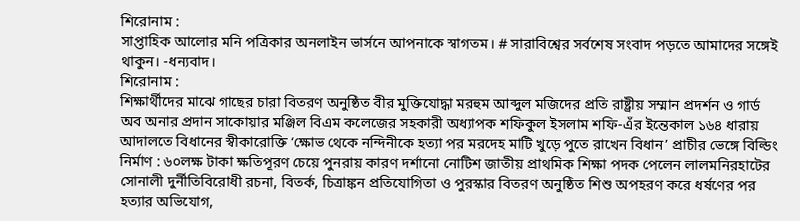শিরোনাম :
সাপ্তাহিক আলোর মনি পত্রিকার অনলাইন ভার্সনে আপনাকে স্বাগতম। # সারাবিশ্বের সর্বশেষ সংবাদ পড়তে আমাদের সঙ্গেই থাকুন। -ধন্যবাদ।
শিরোনাম :
শিক্ষার্থীদের মাঝে গাছের চারা বিতরণ অনুষ্ঠিত বীর মুক্তিযোদ্ধা মরহুম আব্দুল মজিদের প্রতি রাষ্ট্রীয় সম্মান প্রদর্শন ও গার্ড অব অনার প্রদান সাকোয়ার মঞ্জিল বিএম কলেজের সহকারী অধ্যাপক শফিকুল ইসলাম শফি-এঁর ইন্তেকাল ১৬৪ ধারায় আদালতে বিধানের স্বীকারোক্তি ‘ক্ষোভ থেকে নন্দিনীকে হত্যা পর মরদেহ মাটি খুড়ে পুতে রাখেন বিধান’ প্রাচীর ভেঙ্গে বিল্ডিং নির্মাণ : ৬০লক্ষ টাকা ক্ষতিপূরণ চেয়ে পুনরায় কারণ দর্শানো নোটিশ জাতীয় প্রাথমিক শিক্ষা পদক পেলেন লালমনিরহাটের সোনালী দুর্নীতিবিরোধী রচনা, বিতর্ক, চিত্রাঙ্কন প্রতিযোগিতা ও পুরস্কার বিতরণ অনুষ্ঠিত শিশু অপহরণ করে ধর্ষণের পর হত্যার অভিযোগ,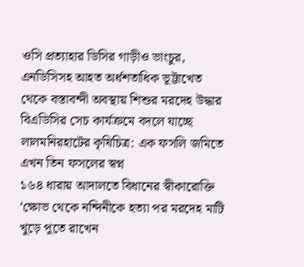ওসি প্রত্যাহার ডিসির গাড়ীও ভাংচুর, এনডিসিসহ আহত অর্ধশতাধিক ভূট্টাখেত থেকে বস্তাবন্দী অবস্থায় শিশুর মরদেহ উদ্ধার বিএডিসির সেচ কার্যক্রমে বদলে যাচ্ছে লালমনিরহাটের কৃষিচিত্র: এক ফসলি জমিতে এখন তিন ফসলের স্বপ্ন
১৬৪ ধারায় আদালতে বিধানের স্বীকারোক্তি ‘ক্ষোভ থেকে নন্দিনীকে হত্যা পর মরদেহ মাটি খুড়ে পুতে রাখেন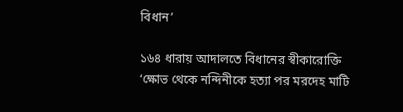বিধান’

১৬৪ ধারায় আদালতে বিধানের স্বীকারোক্তি ‘ক্ষোভ থেকে নন্দিনীকে হত্যা পর মরদেহ মাটি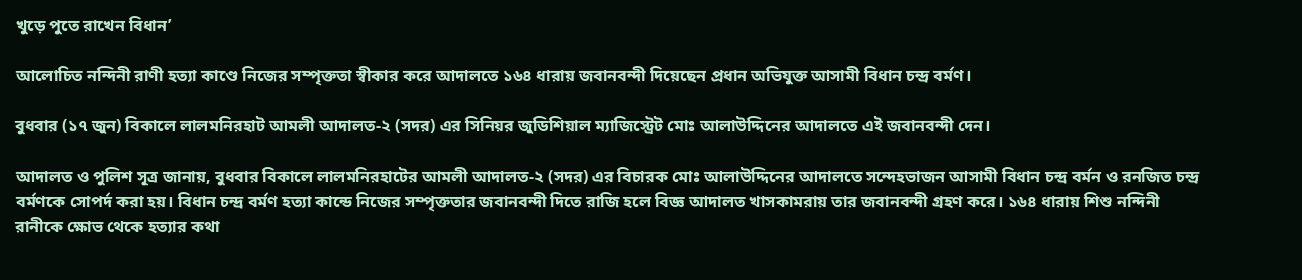খুড়ে পুতে রাখেন বিধান’

আলোচিত নন্দিনী রাণী হত্যা কাণ্ডে নিজের সম্পৃক্ততা স্বীকার করে আদালতে ১৬৪ ধারায় জবানবন্দী দিয়েছেন প্রধান অভিযুক্ত আসামী বিধান চন্দ্র বর্মণ।

বুধবার (১৭ জুন) বিকালে লালমনিরহাট আমলী আদালত-২ (সদর) এর সিনিয়র জুডিশিয়াল ম্যাজিস্ট্রেট মোঃ আলাউদ্দিনের আদালতে এই জবানবন্দী দেন।

আদালত ও পুলিশ সূত্র জানায়, বুধবার বিকালে লালমনিরহাটের আমলী আদালত-২ (সদর) এর বিচারক মোঃ আলাউদ্দিনের আদালতে সন্দেহভাজন আসামী বিধান চন্দ্র বর্মন ও রনজিত চন্দ্র বর্মণকে সোপর্দ করা হয়। বিধান চন্দ্র বর্মণ হত্যা কান্ডে নিজের সম্পৃক্ততার জবানবন্দী দিতে রাজি হলে বিজ্ঞ আদালত খাসকামরায় তার জবানবন্দী গ্রহণ করে। ১৬৪ ধারায় শিশু নন্দিনী রানীকে ক্ষোভ থেকে হত্যার কথা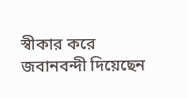স্বীকার করে জবানবন্দী দিয়েছেন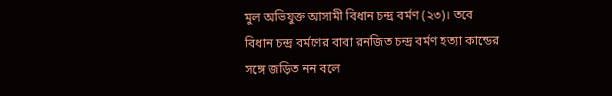মুল অভিযুক্ত আসামী বিধান চন্দ্র বর্মণ (২৩)। তবে বিধান চন্দ্র বর্মণের বাবা রনজিত চন্দ্র বর্মণ হত্যা কান্ডের সঙ্গে জড়িত নন বলে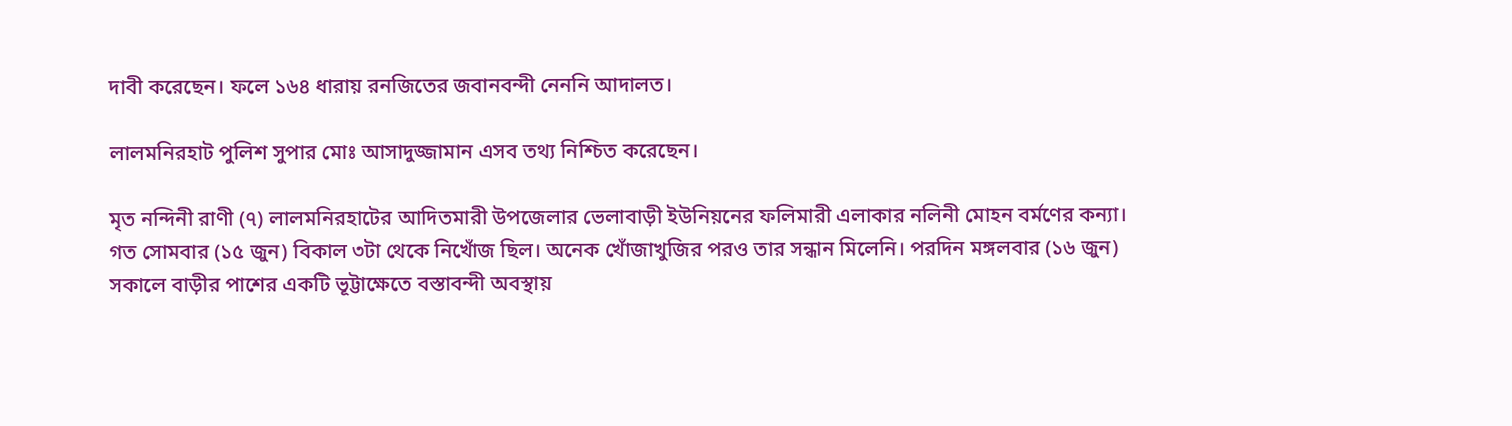দাবী করেছেন। ফলে ১৬৪ ধারায় রনজিতের জবানবন্দী নেননি আদালত।

লালমনিরহাট পুলিশ সুপার মোঃ আসাদুজ্জামান এসব তথ্য নিশ্চিত করেছেন।

মৃত নন্দিনী রাণী (৭) লালমনিরহাটের আদিতমারী উপজেলার ভেলাবাড়ী ইউনিয়নের ফলিমারী এলাকার নলিনী মোহন বর্মণের কন্যা। গত সোমবার (১৫ জুন) বিকাল ৩টা থেকে নিখোঁজ ছিল। অনেক খোঁজাখুজির পরও তার সন্ধান মিলেনি। পরদিন মঙ্গলবার (১৬ জুন) সকালে বাড়ীর পাশের একটি ভূট্টাক্ষেতে বস্তাবন্দী অবস্থায়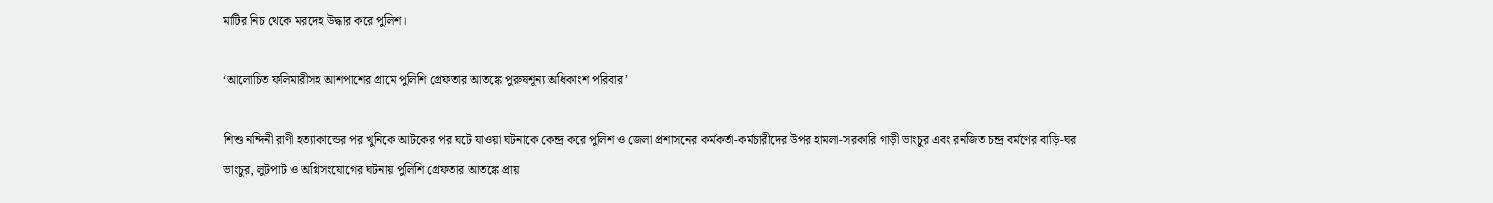মাটির নিচ থেকে মরদেহ উদ্ধার করে পুলিশ।

‘আলোচিত ফলিমারীসহ আশপাশের গ্রামে পুলিশি গ্রেফতার আতঙ্কে পুরুষশূন্য অধিকাংশ পরিবার’

শিশু নন্দিনী রাণী হত্যাকান্ডের পর খুনিকে আটকের পর ঘটে যাওয়া ঘটনাকে কেন্দ্র করে পুলিশ ও জেলা প্রশাসনের কর্মকর্তা-কর্মচারীদের উপর হামলা-সরকারি গাড়ী ভাংচুর এবং রনজিত চন্দ্র বর্মণের বাড়ি-ঘর ভাংচুর, লুটপাট ও অগ্নিসংযোগের ঘটনায় পুলিশি গ্রেফতার আতঙ্কে প্রায়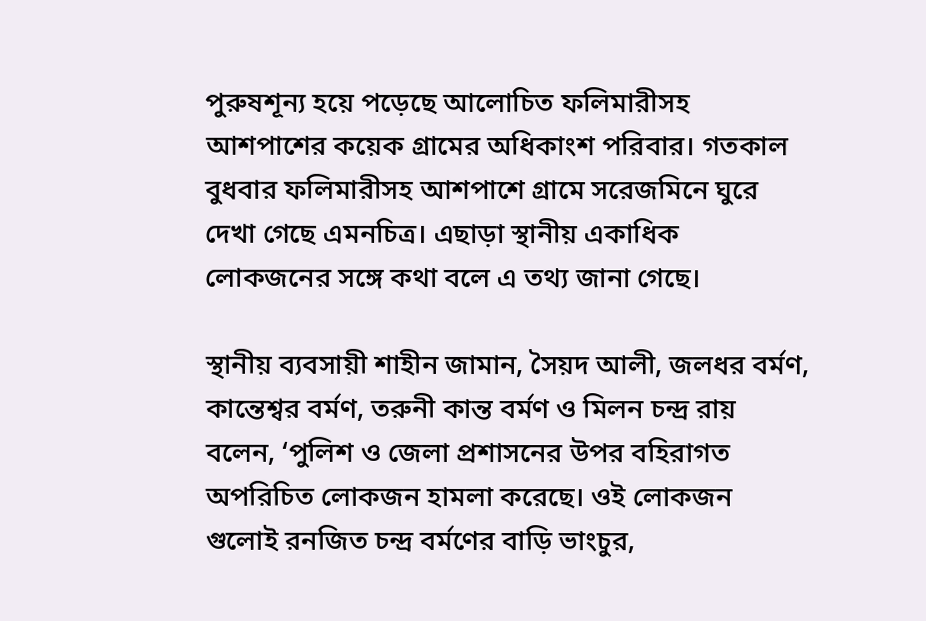পুরুষশূন্য হয়ে পড়েছে আলোচিত ফলিমারীসহ আশপাশের কয়েক গ্রামের অধিকাংশ পরিবার। গতকাল বুধবার ফলিমারীসহ আশপাশে গ্রামে সরেজমিনে ঘুরে দেখা গেছে এমনচিত্র। এছাড়া স্থানীয় একাধিক লোকজনের সঙ্গে কথা বলে এ তথ্য জানা গেছে।

স্থানীয় ব্যবসায়ী শাহীন জামান, সৈয়দ আলী, জলধর বর্মণ, কান্তেশ্বর বর্মণ, তরুনী কান্ত বর্মণ ও মিলন চন্দ্র রায় বলেন, ‘পুলিশ ও জেলা প্রশাসনের উপর বহিরাগত অপরিচিত লোকজন হামলা করেছে। ওই লোকজন গুলোই রনজিত চন্দ্র বর্মণের বাড়ি ভাংচুর,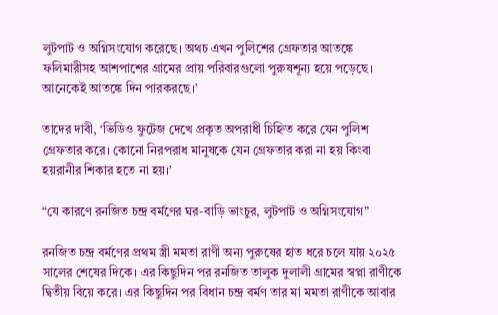লুটপাট ও অগ্নিসংযোগ করেছে। অথচ এখন পুলিশের গ্রেফতার আতঙ্কে ফলিমারীসহ আশপাশের গ্রামের প্রায় পরিবারগুলো পুরুষশূন্য হয়ে পড়েছে। আনেকেই আতঙ্কে দিন পারকরছে।’

তাদের দাবী, ‘ভিডিও ফুটেজ দেখে প্রকৃত অপরাধী চিহ্নিত করে যেন পুলিশ গ্রেফতার করে। কোনো নিরপরাধ মানুষকে যেন গ্রেফতার করা না হয় কিংবা হয়রানীর শিকার হতে না হয়।’

“যে কারণে রনজিত চন্দ্র বর্মণের ঘর-বাড়ি ভাংচুর, লুটপাট ও অগ্নিসংযোগ”

রনজিত চন্দ্র বর্মণের প্রথম স্ত্রী মমতা রাণী অন্য পুরুষের হাত ধরে চলে যায় ২০২৫ সালের শেষের দিকে। এর কিছুদিন পর রনজিত তালুক দুলালী গ্রামের স্বপ্না রাণীকে দ্বিতীয় বিয়ে করে। এর কিছুদিন পর বিধান চন্দ্র বর্মণ তার মা মমতা রাণীকে আবার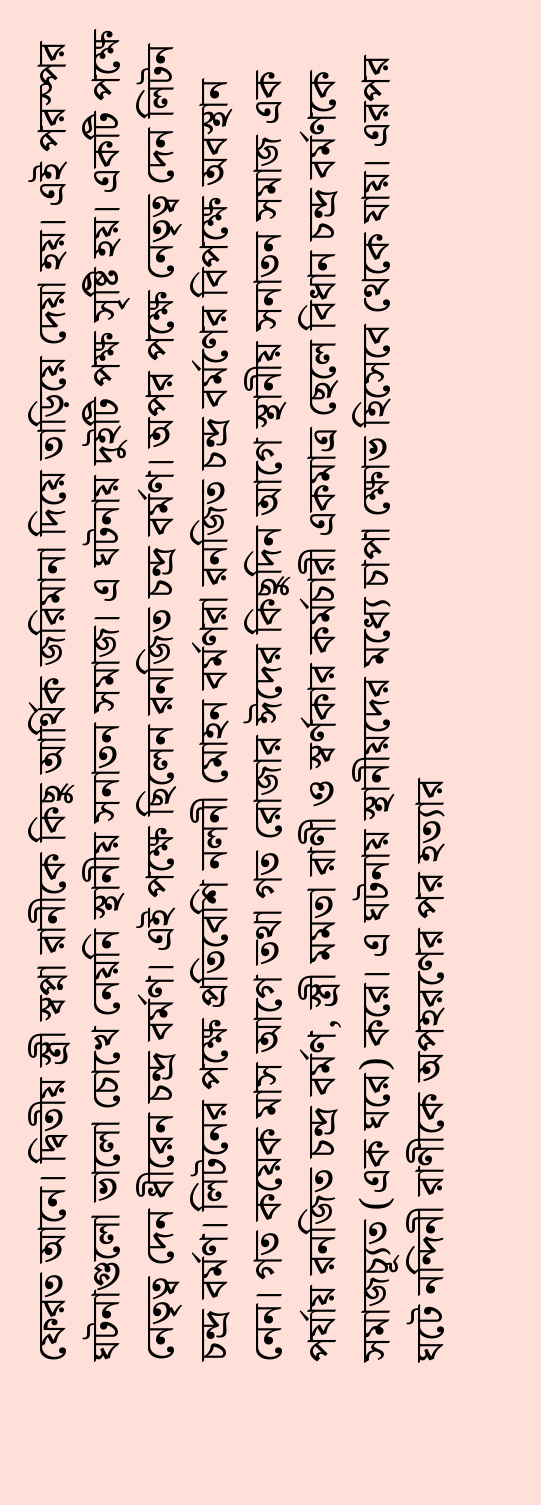ফেরত আনে। দ্বিতীয় স্ত্রী স্বপ্না রানীকে কিছু আর্থিক জরিমানা দিয়ে তাড়িয়ে দেয়া হয়। এই পরস্পর ঘটনাগুলো ভালো চোখে নেয়নি স্থানীয় সনাতন সমাজ। এ ঘটনায় দুইটি পক্ষ সৃষ্টি হয়। একটি পক্ষে নেতৃত্ব দেন ধীরেন চন্দ্র বর্মণ। এই পক্ষে ছিলেন রনজিত চন্দ্র বর্মণ। অপর পক্ষে নেতৃত্ব দেন লিটন চন্দ্র বর্মণ। লিটনের পক্ষে প্রতিবেশি নলনী মোহন বর্মণরা রনজিত চন্দ্র বর্মণের বিপক্ষে অবস্থান নেন। গত কয়েক মাস আগে তথা গত রোজার ঈদের কিছুদিন আগে স্থানীয় সনাতন সমাজ এক পর্যায় রনজিত চন্দ্র বর্মণ, স্ত্রী মমতা রাণী ও স্বর্ণকার কর্মচারী একমাত্র ছেলে বিধান চন্দ্র বর্মণকে সমাজচ্যূত (এক ঘরে) করে। এ ঘটনায় স্থানীয়দের মধ্যে চাপা ক্ষোভ হিসেবে থেকে যায়। এরপর ঘটে নন্দিনী রাণীকে অপহরণের পর হত্যার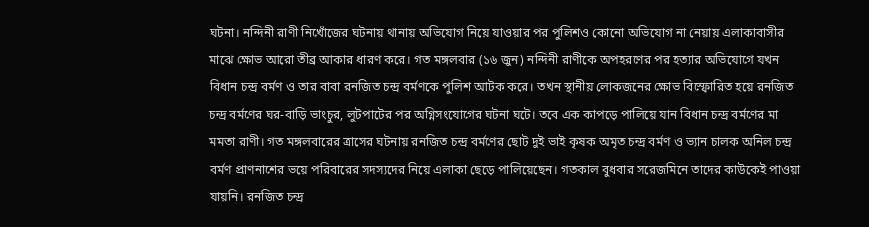ঘটনা। নন্দিনী রাণী নিখোঁজের ঘটনায় থানায় অভিযোগ নিয়ে যাওয়ার পর পুলিশও কোনো অভিযোগ না নেয়ায় এলাকাবাসীর মাঝে ক্ষোভ আরো তীব্র আকার ধারণ করে। গত মঙ্গলবার (১৬ জুন) নন্দিনী রাণীকে অপহরণের পর হত্যার অভিযোগে যখন বিধান চন্দ্র বর্মণ ও তার বাবা রনজিত চন্দ্র বর্মণকে পুলিশ আটক করে। তখন স্থানীয় লোকজনের ক্ষোভ বিস্ফোরিত হয়ে রনজিত চন্দ্র বর্মণের ঘর-বাড়ি ভাংচুর, লুটপাটের পর অগ্নিসংযোগের ঘটনা ঘটে। তবে এক কাপড়ে পালিয়ে যান বিধান চন্দ্র বর্মণের মা মমতা রাণী। গত মঙ্গলবারের ত্রাসের ঘটনায় রনজিত চন্দ্র বর্মণের ছোট দুই ভাই কৃষক অমৃত চন্দ্র বর্মণ ও ভ্যান চালক অনিল চন্দ্র বর্মণ প্রাণনাশের ভয়ে পরিবারের সদস্যদের নিয়ে এলাকা ছেড়ে পালিয়েছেন। গতকাল বুধবার সরেজমিনে তাদের কাউকেই পাওয়া যায়নি। রনজিত চন্দ্র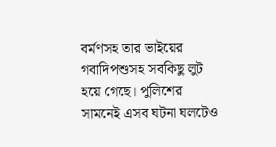বর্মণসহ তার ভাইয়ের গবাদিপশুসহ সবকিছু লুট হয়ে গেছে। পুলিশের সামনেই এসব ঘটনা ঘলটেও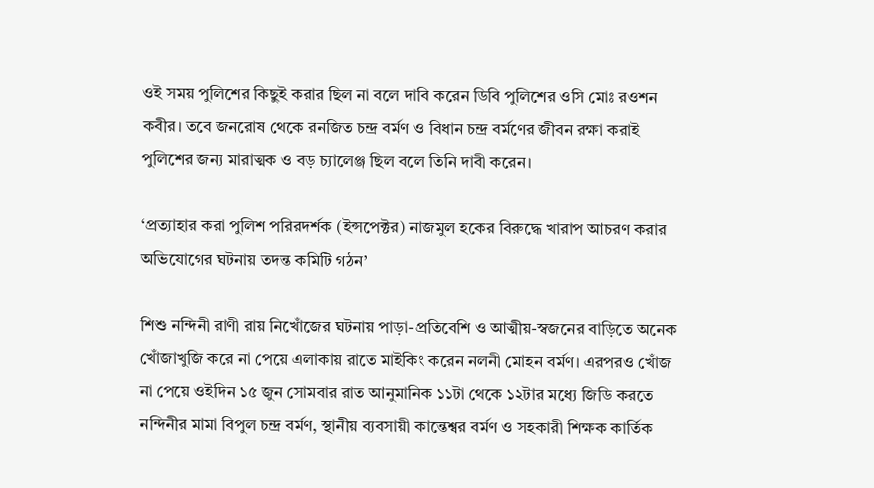ওই সময় পুলিশের কিছুই করার ছিল না বলে দাবি করেন ডিবি পুলিশের ওসি মোঃ রওশন কবীর। তবে জনরোষ থেকে রনজিত চন্দ্র বর্মণ ও বিধান চন্দ্র বর্মণের জীবন রক্ষা করাই পুলিশের জন্য মারাত্মক ও বড় চ্যালেঞ্জ ছিল বলে তিনি দাবী করেন।

‘প্রত্যাহার করা পুলিশ পরিরদর্শক (ইন্সপেক্টর) নাজমুল হকের বিরুদ্ধে খারাপ আচরণ করার অভিযোগের ঘটনায় তদন্ত কমিটি গঠন’

শিশু নন্দিনী রাণী রায় নিখোঁজের ঘটনায় পাড়া-প্রতিবেশি ও আত্মীয়-স্বজনের বাড়িতে অনেক খোঁজাখুজি করে না পেয়ে এলাকায় রাতে মাইকিং করেন নলনী মোহন বর্মণ। এরপরও খোঁজ না পেয়ে ওইদিন ১৫ জুন সোমবার রাত আনুমানিক ১১টা থেকে ১২টার মধ্যে জিডি করতে নন্দিনীর মামা বিপুল চন্দ্র বর্মণ, স্থানীয় ব্যবসায়ী কান্তেশ্বর বর্মণ ও সহকারী শিক্ষক কার্তিক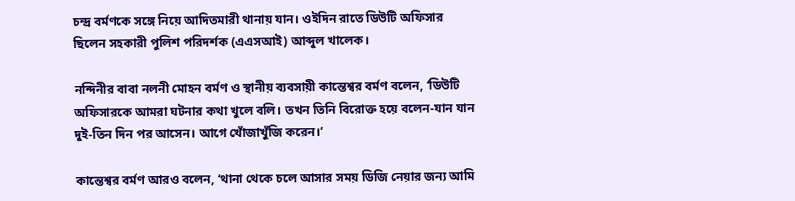চন্দ্র বর্মণকে সঙ্গে নিয়ে আদিতমারী থানায় যান। ওইদিন রাতে ডিউটি অফিসার ছিলেন সহকারী পুলিশ পরিদর্শক (এএসআই) আব্দুল খালেক।

নন্দিনীর বাবা নলনী মোহন বর্মণ ও স্থানীয় ব্যবসায়ী কান্তেশ্বর বর্মণ বলেন, ‘ডিউটি অফিসারকে আমরা ঘটনার কথা খুলে বলি। তখন তিনি বিরোক্ত হয়ে বলেন-যান যান দুই-তিন দিন পর আসেন। আগে খোঁজাখুঁজি করেন।’

কান্তেশ্বর বর্মণ আরও বলেন, ‘থানা থেকে চলে আসার সময় ডিজি নেয়ার জন্য আমি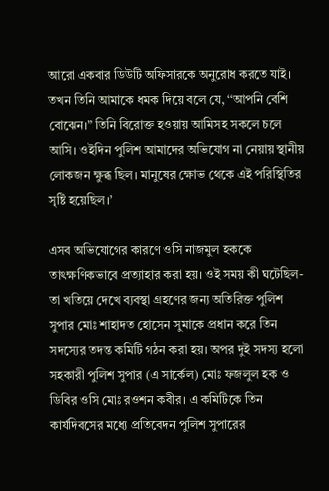আরো একবার ডিউটি অফিসারকে অনুরোধ করতে যাই। তখন তিনি আমাকে ধমক দিয়ে বলে যে, ‘‘আপনি বেশি বোঝেন।” তিনি বিরোক্ত হওয়ায় আমিসহ সকলে চলে আসি। ওইদিন পুলিশ আমাদের অভিযোগ না নেয়ায় স্থানীয় লোকজন ক্ষুব্ধ ছিল। মানুষের ক্ষোভ থেকে এই পরিস্থিতির সৃষ্টি হয়েছিল।’

এসব অভিযোগের কারণে ওসি নাজমুল হককে তাৎক্ষণিকভাবে প্রত্যাহার করা হয়। ওই সময় কী ঘটেছিল-তা খতিয়ে দেখে ব্যবস্থা গ্রহণের জন্য অতিরিক্ত পুলিশ সুপার মোঃ শাহাদত হোসেন সুমাকে প্রধান করে তিন সদস্যের তদন্ত কমিটি গঠন করা হয়। অপর দুই সদস্য হলো সহকারী পুলিশ সুপার (এ সার্কেল) মোঃ ফজলুল হক ও ডিবির ওসি মোঃ রওশন কবীর। এ কমিটিকে তিন কার্যদিবসের মধ্যে প্রতিবেদন পুলিশ সুপারের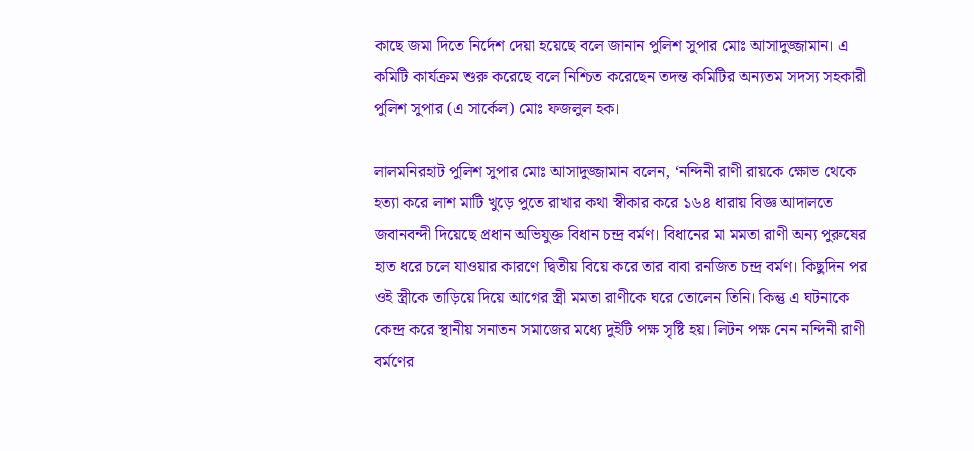কাছে জমা দিতে নির্দেশ দেয়া হয়েছে বলে জানান পুলিশ সুপার মোঃ আসাদুজ্জামান। এ কমিটি কার্যক্রম শুরু করেছে বলে নিশ্চিত করেছেন তদন্ত কমিটির অন্যতম সদস্য সহকারী পুলিশ সুপার (এ সার্কেল) মোঃ ফজলুল হক।

লালমনিরহাট পুলিশ সুপার মোঃ আসাদুজ্জামান বলেন, ‘নন্দিনী রাণী রায়কে ক্ষোভ থেকে হত্যা করে লাশ মাটি খুড়ে পুতে রাখার কথা স্বীকার করে ১৬৪ ধারায় বিজ্ঞ আদালতে জবানবন্দী দিয়েছে প্রধান অভিযুক্ত বিধান চন্দ্র বর্মণ। বিধানের মা মমতা রাণী অন্য পুরুষের হাত ধরে চলে যাওয়ার কারণে দ্বিতীয় বিয়ে করে তার বাবা রনজিত চন্দ্র বর্মণ। কিছুদিন পর ওই স্ত্রীকে তাড়িয়ে দিয়ে আগের স্ত্রী মমতা রাণীকে ঘরে তোলেন তিনি। কিন্তু এ ঘটনাকে কেন্দ্র করে স্থানীয় সনাতন সমাজের মধ্যে দুইটি পক্ষ সৃষ্টি হয়। লিটন পক্ষ নেন নন্দিনী রাণী বর্মণের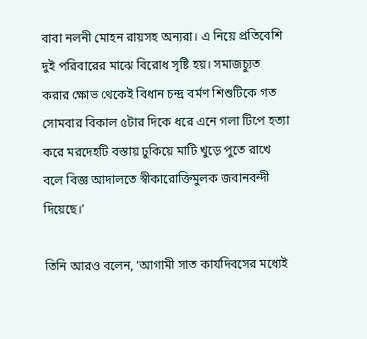বাবা নলনী মোহন রায়সহ অন্যরা। এ নিয়ে প্রতিবেশি দুই পরিবারের মাঝে বিরোধ সৃষ্টি হয়। সমাজচ্যুত করার ক্ষোভ থেকেই বিধান চন্দ্র বর্মণ শিশুটিকে গত সোমবার বিকাল ৫টার দিকে ধরে এনে গলা টিপে হত্যা করে মরদেহটি বস্তায় ঢুকিয়ে মাটি খুড়ে পুতে রাখে বলে বিজ্ঞ আদালতে স্বীকারোক্তিমুলক জবানবন্দী দিয়েছে।’

তিনি আরও বলেন, ‘আগামী সাত কার্যদিবসের মধ্যেই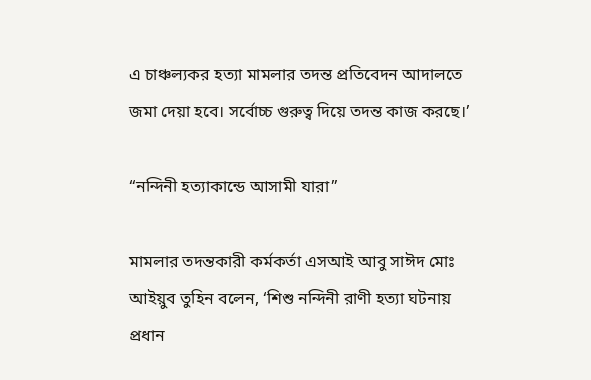এ চাঞ্চল্যকর হত্যা মামলার তদন্ত প্রতিবেদন আদালতে জমা দেয়া হবে। সর্বোচ্চ গুরুত্ব দিয়ে তদন্ত কাজ করছে।’

“নন্দিনী হত্যাকান্ডে আসামী যারা”

মামলার তদন্তকারী কর্মকর্তা এসআই আবু সাঈদ মোঃ আইয়ুব তুহিন বলেন, ‘শিশু নন্দিনী রাণী হত্যা ঘটনায় প্রধান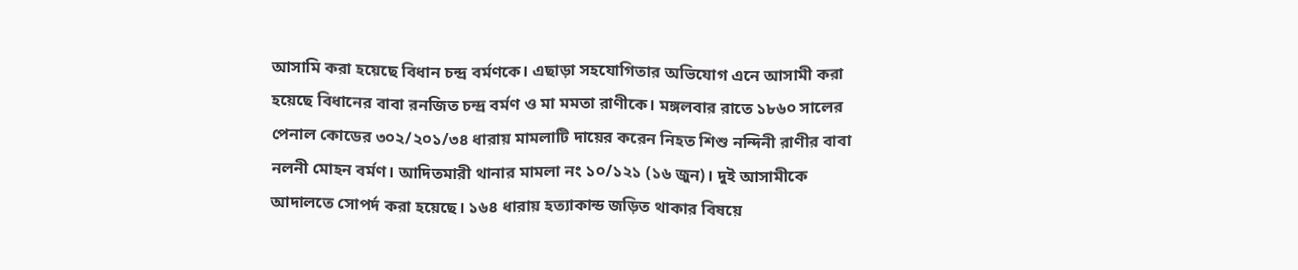আসামি করা হয়েছে বিধান চন্দ্র বর্মণকে। এছাড়া সহযোগিতার অভিযোগ এনে আসামী করা হয়েছে বিধানের বাবা রনজিত চন্দ্র বর্মণ ও মা মমতা রাণীকে। মঙ্গলবার রাতে ১৮৬০ সালের পেনাল কোডের ৩০২/২০১/৩৪ ধারায় মামলাটি দায়ের করেন নিহত শিশু নন্দিনী রাণীর বাবা নলনী মোহন বর্মণ। আদিতমারী থানার মামলা নং ১০/১২১ (১৬ জুন)। দুই আসামীকে আদালতে সোপর্দ করা হয়েছে। ১৬৪ ধারায় হত্যাকান্ড জড়িত থাকার বিষয়ে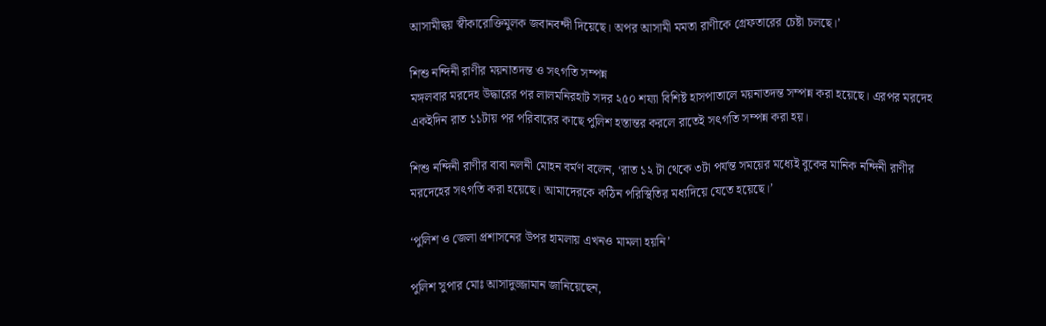আসামীদ্বয় স্বীকারোক্তিমুলক জবানবন্দী দিয়েছে। অপর আসামী মমতা রাণীকে গ্রেফতারের চেষ্টা চলছে।’

শিশু নন্দিনী রাণীর ময়নাতদন্ত ও সৎগতি সম্পন্ন
মঙ্গলবার মরদেহ উদ্ধারের পর লালমনিরহাট সদর ২৫০ শয্যা বিশিষ্ট হাসপাতালে ময়নাতদন্ত সম্পন্ন করা হয়েছে। এরপর মরদেহ একইদিন রাত ১১টায় পর পরিবারের কাছে পুলিশ হস্তান্তর করলে রাতেই সৎগতি সম্পন্ন করা হয়।

শিশু নন্দিনী রাণীর বাবা নলনী মোহন বর্মণ বলেন, ‘রাত ১২ টা থেকে ৩টা পর্যন্ত সময়ের মধ্যেই বুকের মানিক নন্দিনী রাণীর মরদেহের সৎগতি করা হয়েছে। আমাদেরকে কঠিন পরিস্থিতির মধ্যদিয়ে যেতে হয়েছে।’

‘পুলিশ ও জেলা প্রশাসনের উপর হামলায় এখনও মামলা হয়নি’

পুলিশ সুপার মোঃ আসাদুজ্জামান জানিয়েছেন,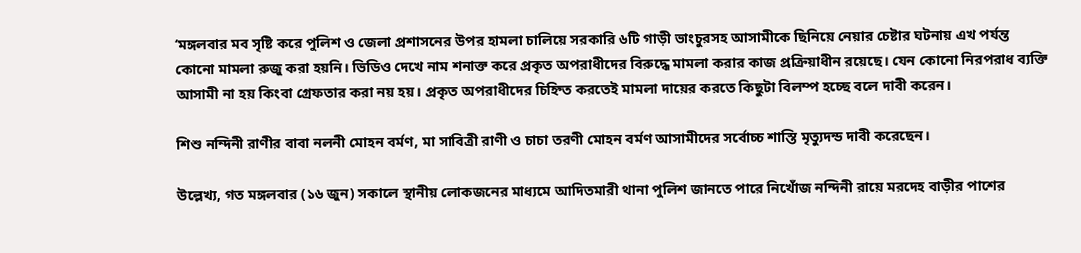‘মঙ্গলবার মব সৃষ্টি করে পুলিশ ও জেলা প্রশাসনের উপর হামলা চালিয়ে সরকারি ৬টি গাড়ী ভাংচুরসহ আসামীকে ছিনিয়ে নেয়ার চেষ্টার ঘটনায় এখ পর্যন্ত কোনো মামলা রুজু করা হয়নি। ভিডিও দেখে নাম শনাক্ত করে প্রকৃত অপরাধীদের বিরুদ্ধে মামলা করার কাজ প্রক্রিয়াধীন রয়েছে। যেন কোনো নিরপরাধ ব্যক্তি আসামী না হয় কিংবা গ্রেফতার করা নয় হয়। প্রকৃত অপরাধীদের চিহ্নিত করতেই মামলা দায়ের করতে কিছুটা বিলম্প হচ্ছে বলে দাবী করেন।

শিশু নন্দিনী রাণীর বাবা নলনী মোহন বর্মণ, মা সাবিত্রী রাণী ও চাচা তরণী মোহন বর্মণ আসামীদের সর্বোচ্চ শাস্তি মৃত্যুদন্ড দাবী করেছেন।

উল্লেখ্য, গত মঙ্গলবার (১৬ জুন) সকালে স্থানীয় লোকজনের মাধ্যমে আদিতমারী থানা পুলিশ জানতে পারে নিখোঁজ নন্দিনী রায়ে মরদেহ বাড়ীর পাশের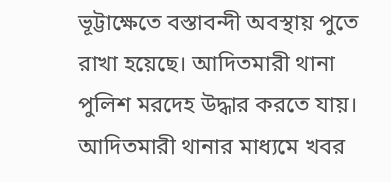ভূট্টাক্ষেতে বস্তাবন্দী অবস্থায় পুতে রাখা হয়েছে। আদিতমারী থানা পুলিশ মরদেহ উদ্ধার করতে যায়। আদিতমারী থানার মাধ্যমে খবর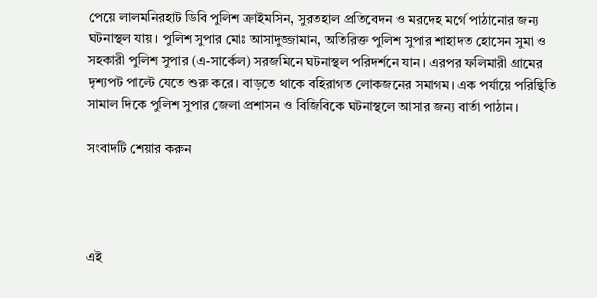পেয়ে লালমনিরহাট ডিবি পুলিশ ক্রাইমসিন, সুরতহাল প্রতিবেদন ও মরদেহ মর্গে পাঠানোর জন্য ঘটনাস্থল যায়। পুলিশ সুপার মোঃ আসাদুজ্জামান, অতিরিক্ত পুলিশ সুপার শাহাদত হোসেন সুমা ও সহকারী পুলিশ সুপার (এ-সার্কেল) সরজমিনে ঘটনাস্থল পরিদর্শনে যান। এরপর ফলিমারী গ্রামের দৃশ্যপট পাল্টে যেতে শুরু করে। বাড়তে থাকে বহিরাগত লোকজনের সমাগম। এক পর্যায়ে পরিন্থিতি সামাল দিকে পুলিশ সুপার জেলা প্রশাসন ও বিজিবিকে ঘটনাস্থলে আসার জন্য বার্তা পাঠান।

সংবাদটি শেয়ার করুন




এই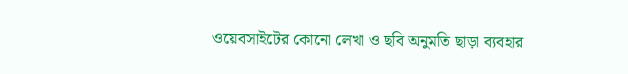ওয়েবসাইটের কোনো লেখা ও ছবি অনুমতি ছাড়া ব্যবহার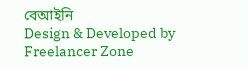বেআইনি
Design & Developed by Freelancer Zone